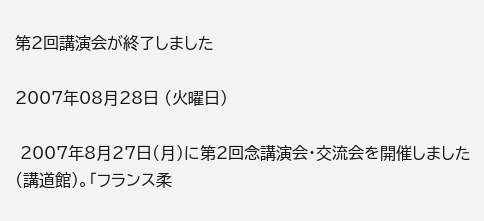第2回講演会が終了しました

2007年08月28日 (火曜日)

 2007年8月27日(月)に第2回念講演会・交流会を開催しました(講道館)。「フランス柔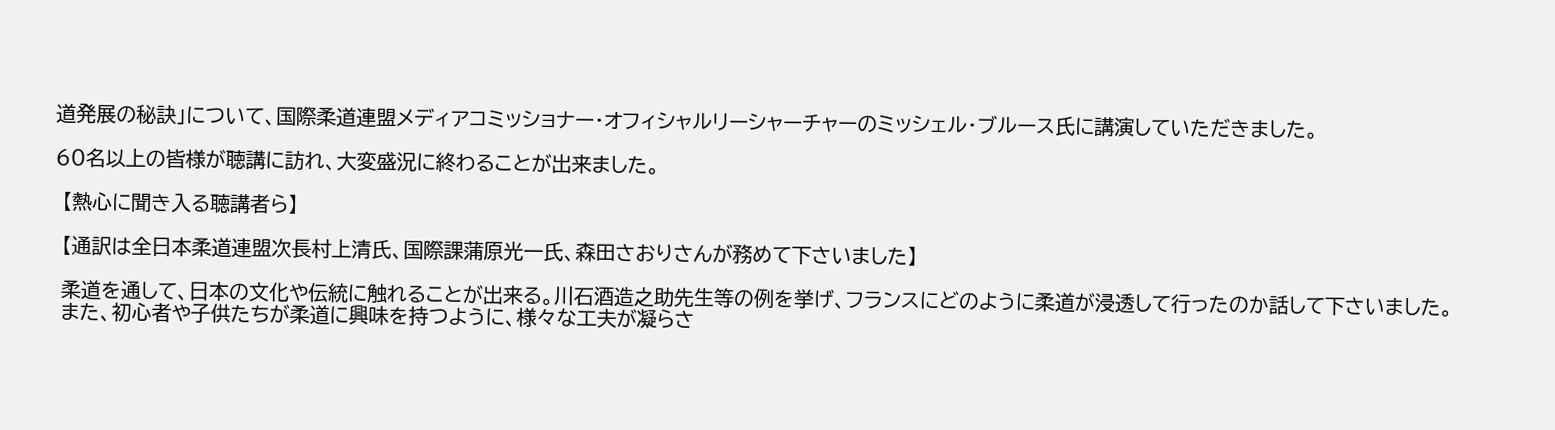道発展の秘訣」について、国際柔道連盟メディアコミッショナー・オフィシャルリーシャーチャーのミッシェル・ブルース氏に講演していただきました。

60名以上の皆様が聴講に訪れ、大変盛況に終わることが出来ました。

 【熱心に聞き入る聴講者ら】

 【通訳は全日本柔道連盟次長村上清氏、国際課蒲原光一氏、森田さおりさんが務めて下さいました】

 柔道を通して、日本の文化や伝統に触れることが出来る。川石酒造之助先生等の例を挙げ、フランスにどのように柔道が浸透して行ったのか話して下さいました。
 また、初心者や子供たちが柔道に興味を持つように、様々な工夫が凝らさ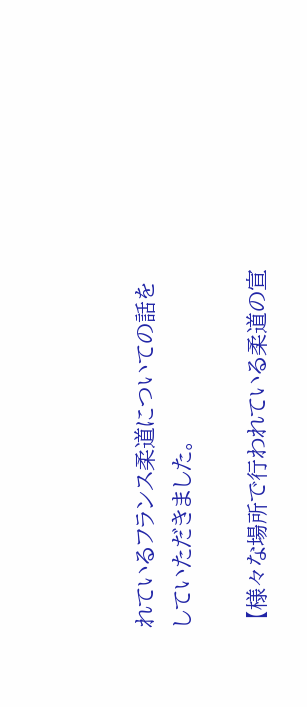れているフランス柔道についての話をしていただきました。

 【様々な場所で行われている柔道の宣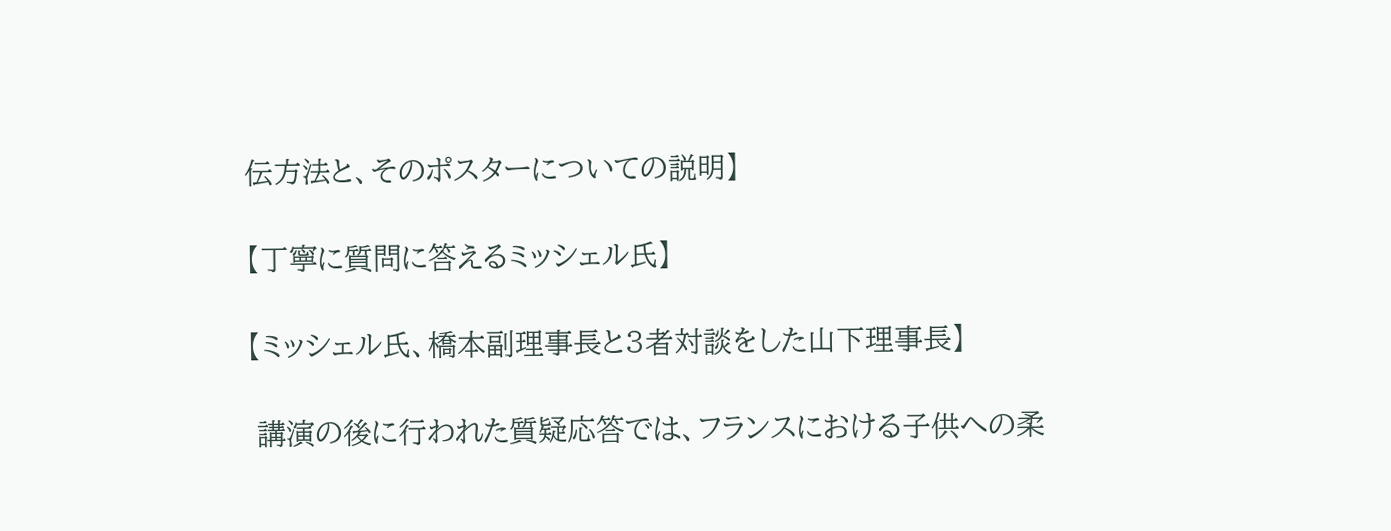伝方法と、そのポスターについての説明】

【丁寧に質問に答えるミッシェル氏】

【ミッシェル氏、橋本副理事長と3者対談をした山下理事長】

 講演の後に行われた質疑応答では、フランスにおける子供への柔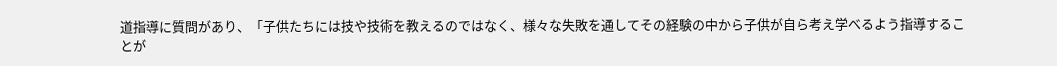道指導に質問があり、「子供たちには技や技術を教えるのではなく、様々な失敗を通してその経験の中から子供が自ら考え学べるよう指導することが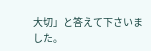大切」と答えて下さいました。